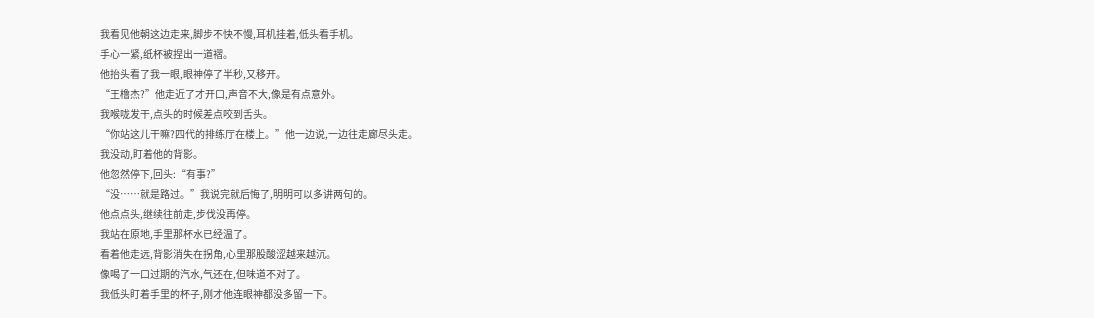我看见他朝这边走来,脚步不快不慢,耳机挂着,低头看手机。
手心一紧,纸杯被捏出一道褶。
他抬头看了我一眼,眼神停了半秒,又移开。
“王橹杰?”他走近了才开口,声音不大,像是有点意外。
我喉咙发干,点头的时候差点咬到舌头。
“你站这儿干嘛?四代的排练厅在楼上。”他一边说,一边往走廊尽头走。
我没动,盯着他的背影。
他忽然停下,回头:“有事?”
“没……就是路过。”我说完就后悔了,明明可以多讲两句的。
他点点头,继续往前走,步伐没再停。
我站在原地,手里那杯水已经温了。
看着他走远,背影消失在拐角,心里那股酸涩越来越沉。
像喝了一口过期的汽水,气还在,但味道不对了。
我低头盯着手里的杯子,刚才他连眼神都没多留一下。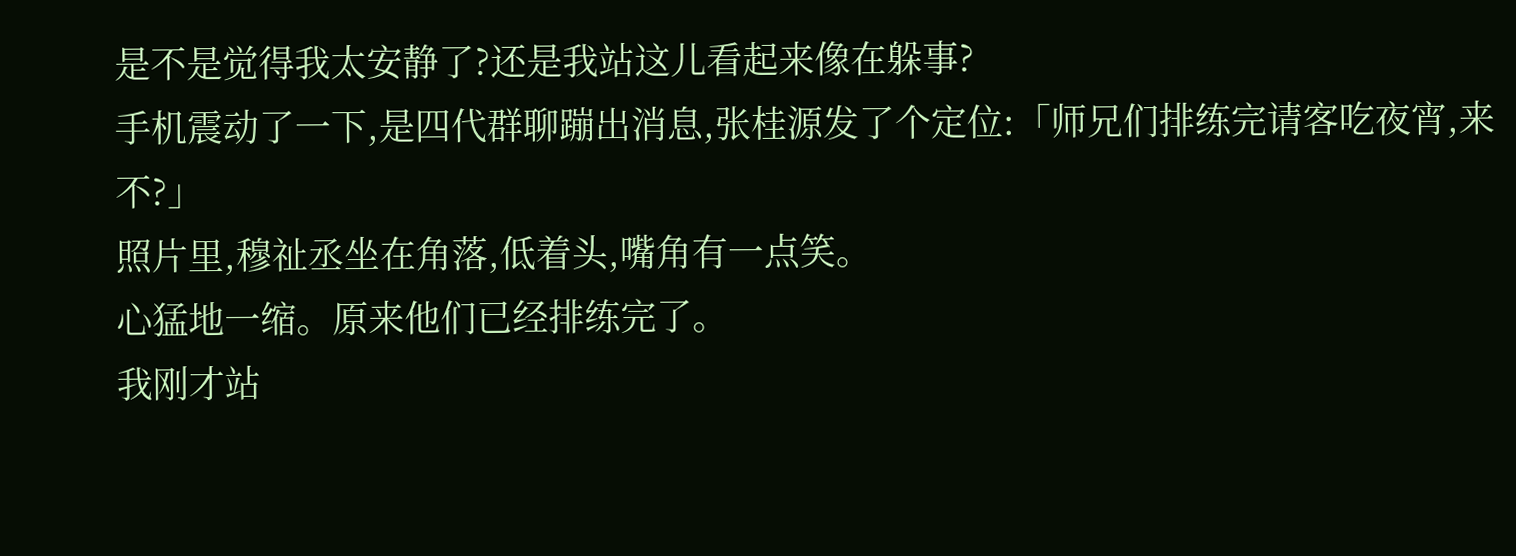是不是觉得我太安静了?还是我站这儿看起来像在躲事?
手机震动了一下,是四代群聊蹦出消息,张桂源发了个定位:「师兄们排练完请客吃夜宵,来不?」
照片里,穆祉丞坐在角落,低着头,嘴角有一点笑。
心猛地一缩。原来他们已经排练完了。
我刚才站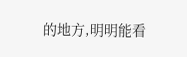的地方,明明能看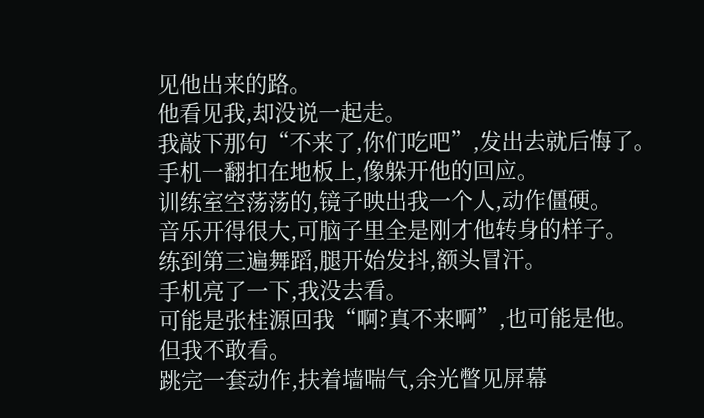见他出来的路。
他看见我,却没说一起走。
我敲下那句“不来了,你们吃吧”,发出去就后悔了。
手机一翻扣在地板上,像躲开他的回应。
训练室空荡荡的,镜子映出我一个人,动作僵硬。
音乐开得很大,可脑子里全是刚才他转身的样子。
练到第三遍舞蹈,腿开始发抖,额头冒汗。
手机亮了一下,我没去看。
可能是张桂源回我“啊?真不来啊”,也可能是他。
但我不敢看。
跳完一套动作,扶着墙喘气,余光瞥见屏幕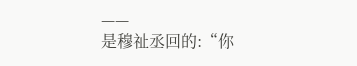——
是穆祉丞回的:“你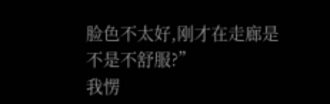脸色不太好,刚才在走廊是不是不舒服?”
我愣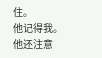住。
他记得我。
他还注意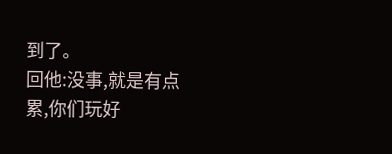到了。
回他:没事,就是有点累,你们玩好